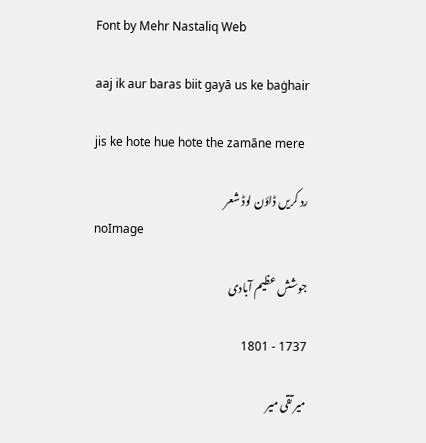Font by Mehr Nastaliq Web

aaj ik aur baras biit gayā us ke baġhair

jis ke hote hue hote the zamāne mere

رد کریں ڈاؤن لوڈ شعر
noImage

جوشش عظیم آبادی

1737 - 1801

میر تقی میر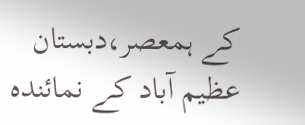کے ہمعصر،دبستان عظیم آباد کے نمائندہ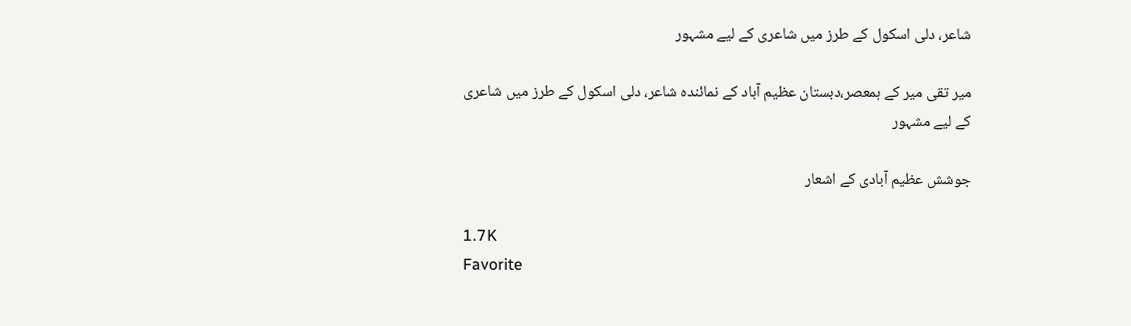شاعر، دلی اسکول کے طرز میں شاعری کے لیے مشہور

میر تقی میر کے ہمعصر،دبستان عظیم آباد کے نمائندہ شاعر، دلی اسکول کے طرز میں شاعری کے لیے مشہور

جوشش عظیم آبادی کے اشعار

1.7K
Favorite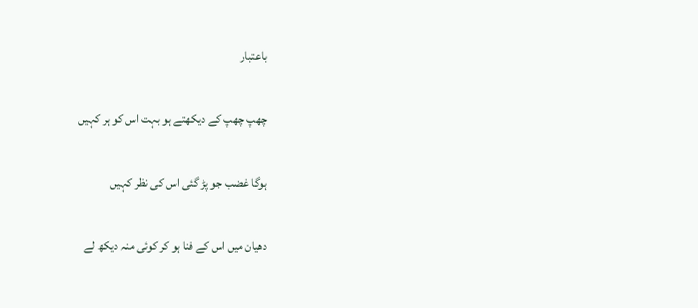باعتبار

چھپ چھپ کے دیکھتے ہو بہت اس کو ہر کہیں

ہوگا غضب جو پڑ گئی اس کی نظر کہیں

دھیان میں اس کے فنا ہو کر کوئی منہ دیکھ لے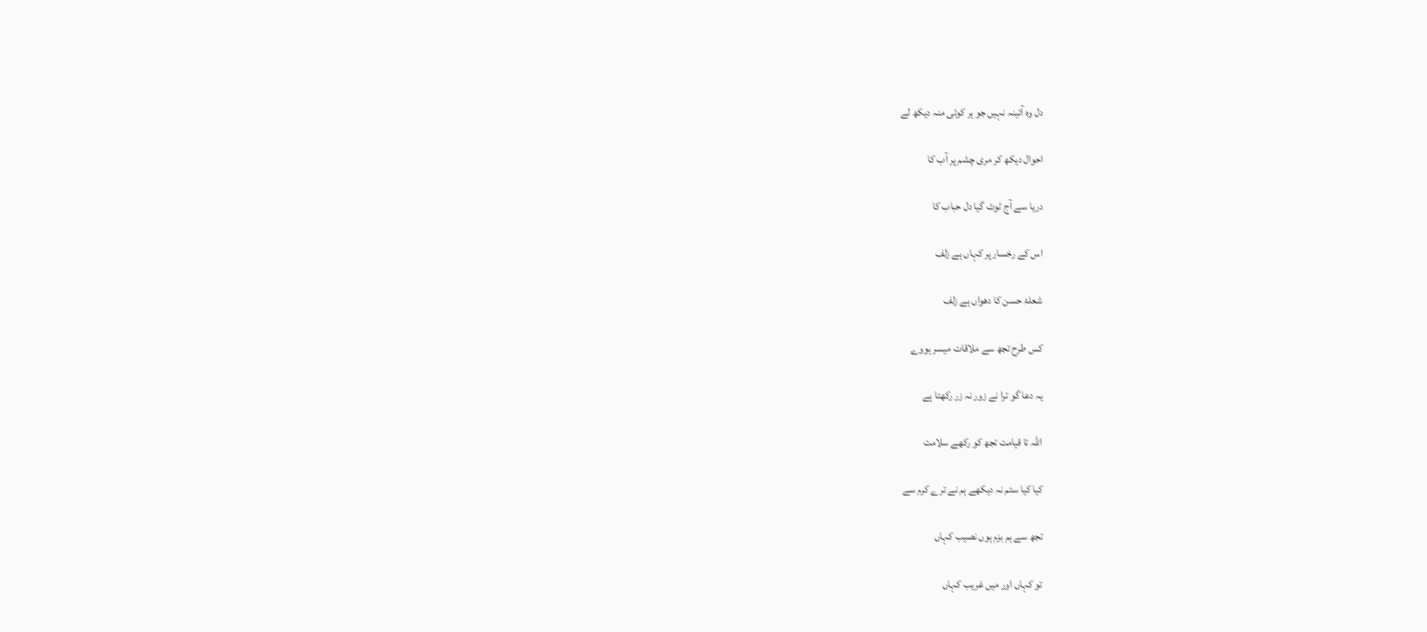دل وہ آئینہ نہیں جو ہر کوئی منہ دیکھ لے

احوال دیکھ کر مری چشم پر آب کا

دریا سے آج ٹوٹ گیا دل حباب کا

اس کے رخسار پر کہاں ہے زلف

شعلۂ حسن کا دھواں ہے زلف

کس طرح تجھ سے ملاقات میسر ہووے

یہ دعا گو ترا نے زور نہ زر رکھتا ہے

اللہ تا قیامت تجھ کو رکھے سلامت

کیا کیا ستم نہ دیکھے ہم نے ترے کرم سے

تجھ سے ہم بزم ہوں نصیب کہاں

تو کہاں اور میں غریب کہاں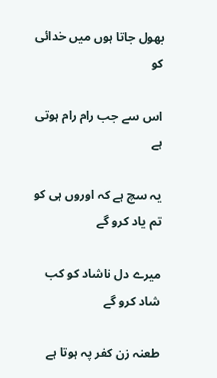بھول جاتا ہوں میں خدائی کو

اس سے جب رام رام ہوتی ہے

یہ سچ ہے کہ اوروں ہی کو تم یاد کرو گے

میرے دل ناشاد کو کب شاد کرو گے

طعنہ زن کفر پہ ہوتا ہے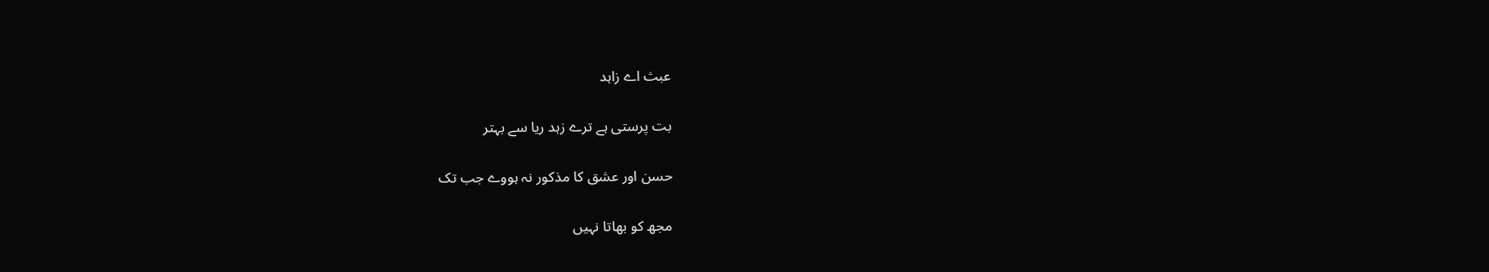عبث اے زاہد

بت پرستی ہے ترے زہد ریا سے بہتر

حسن اور عشق کا مذکور نہ ہووے جب تک

مجھ کو بھاتا نہیں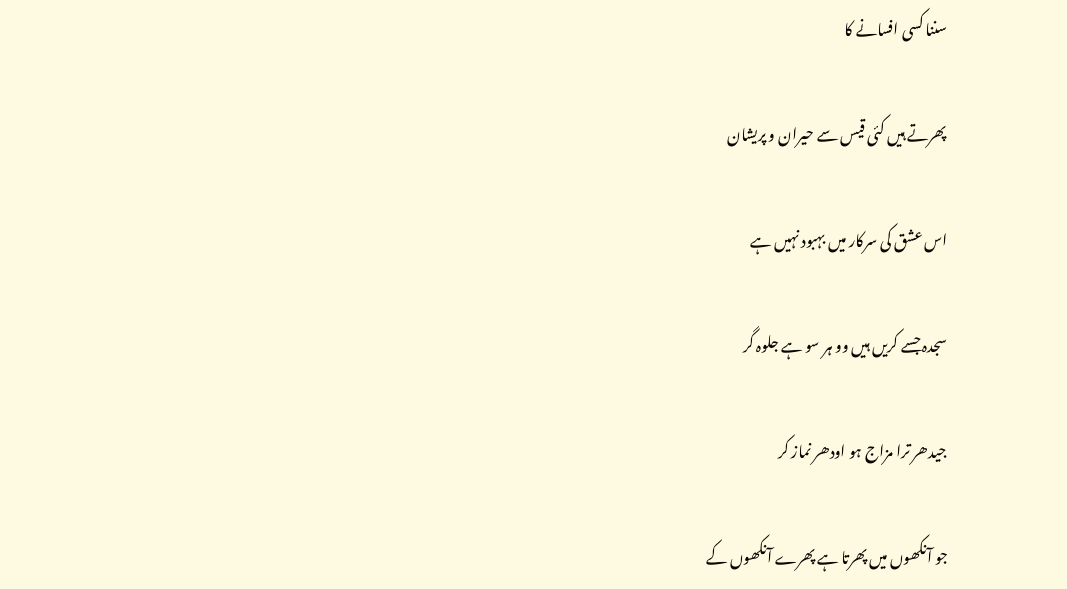سننا کسی افسانے کا

پھرتے ہیں کئی قیس سے حیران و پریشان

اس عشق کی سرکار میں بہبود نہیں ہے

سجدہ جسے کریں ہیں وو ہر سو ہے جلوہ گر

جیدھر ترا مزاج ہو اودھر نماز کر

جو آنکھوں میں پھرتا ہے پھرے آنکھوں کے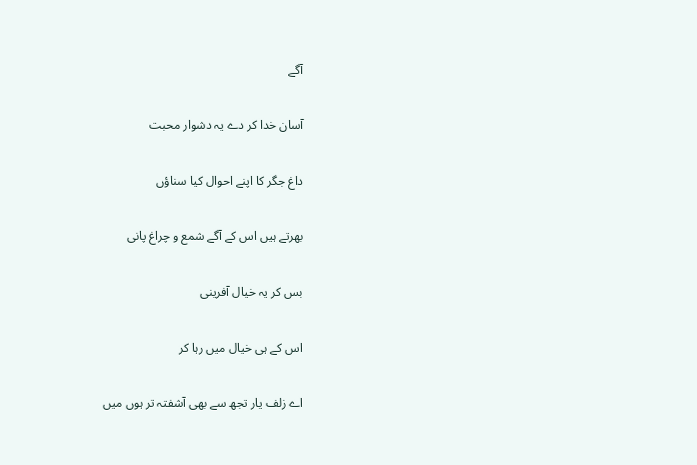آگے

آسان خدا کر دے یہ دشوار محبت

داغ جگر کا اپنے احوال کیا سناؤں

بھرتے ہیں اس کے آگے شمع و چراغ پانی

بس کر یہ خیال آفرینی

اس کے ہی خیال میں رہا کر

اے زلف یار تجھ سے بھی آشفتہ تر ہوں میں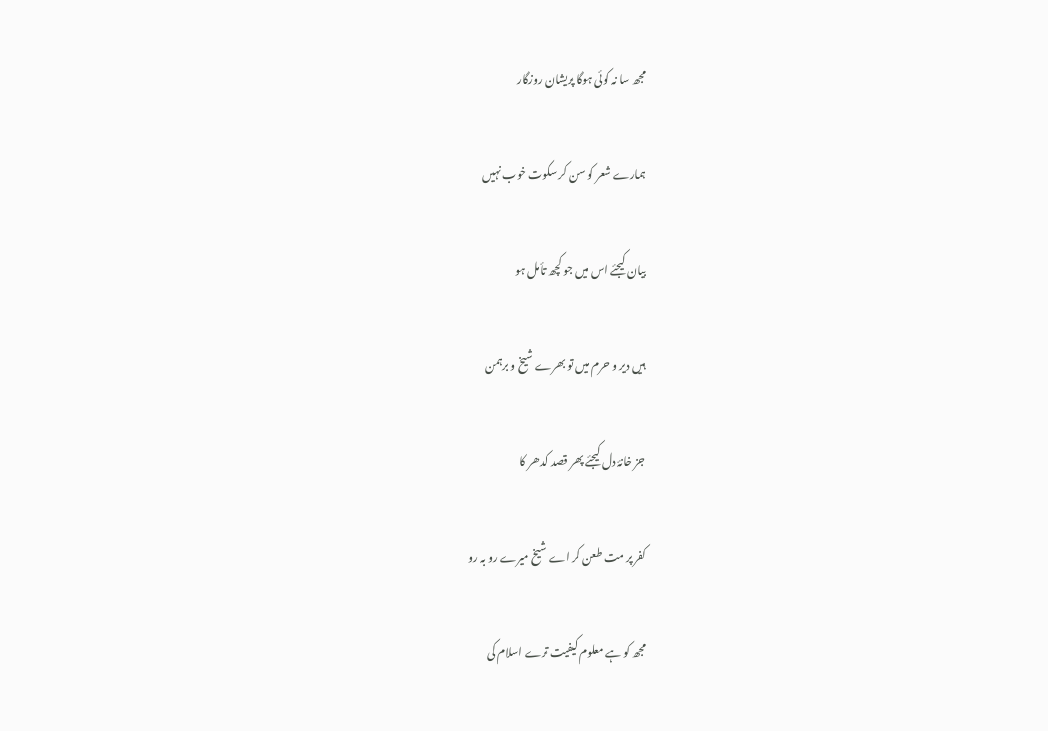مجھ سا نہ کوئی ہوگا پریشان روزگار

ہمارے شعر کو سن کر سکوت خوب نہیں

بیان کیجئے اس میں جو کچھ تأمل ہو

ہیں دیر و حرم میں تو بھرے شیخ و برہمن

جز خانۂ دل کیجئے پھر قصد کدھر کا

کفر پر مت طعن کر اے شیخ میرے رو بہ رو

مجھ کو ہے معلوم کیفیت ترے اسلام کی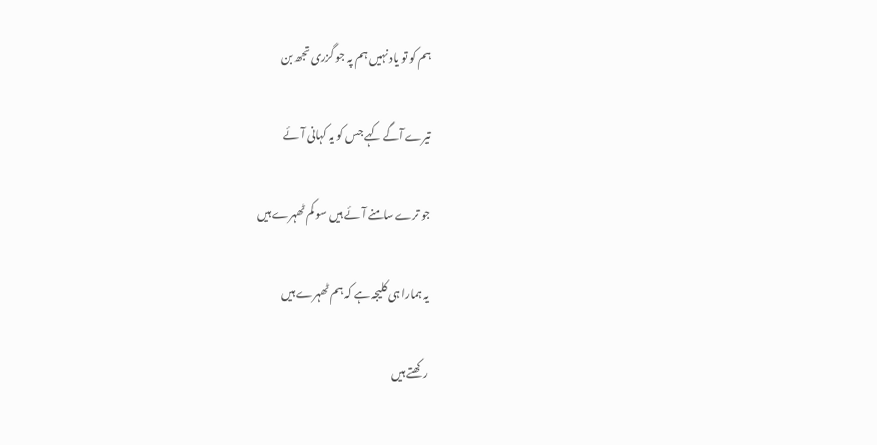ہم کو تو یاد نہیں ہم پہ جو گزری تجھ بن

تیرے آگے کہے جس کو یہ کہانی آئے

جو ترے سامنے آئے ہیں سو کم ٹھہرے ہیں

یہ ہمارا ہی کلیجہ ہے کہ ہم ٹھہرے ہیں

رکھتے ہیں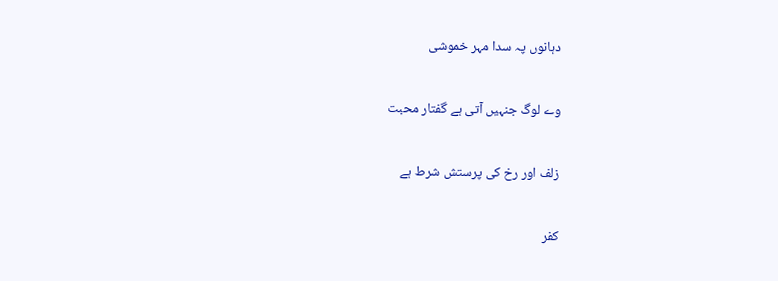دہانوں پہ سدا مہر خموشی

وے لوگ جنہیں آتی ہے گفتار محبت

زلف اور رخ کی پرستش شرط ہے

کفر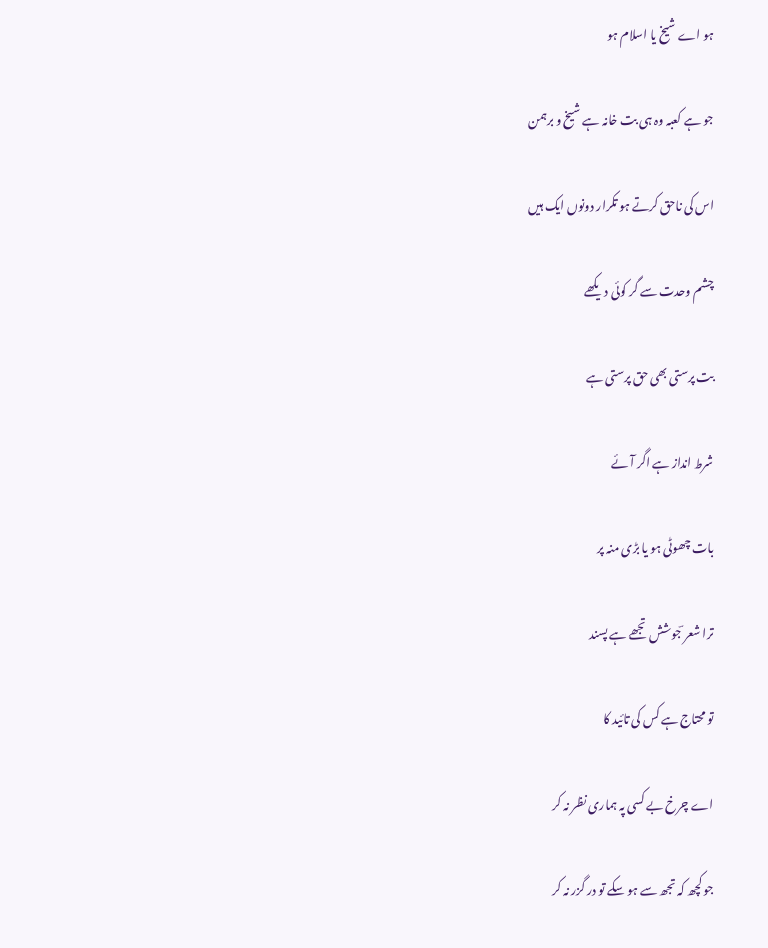ہو اے شیخ یا اسلام ہو

جو ہے کعبہ وہ ہی بت خانہ ہے شیخ و برہمن

اس کی ناحق کرتے ہو تکرار دونوں ایک ہیں

چشم وحدت سے گر کوئی دیکھے

بت پرستی بھی حق پرستی ہے

شرط انداز ہے اگر آئے

بات چھوٹی ہو یا بڑی منہ پر

ترا شعر ؔجوشش تجھے ہے پسند

تو محتاج ہے کس کی تائید کا

اے چرخ بے کسی پہ ہماری نظر نہ کر

جو کچھ کہ تجھ سے ہو سکے تو در گزر نہ کر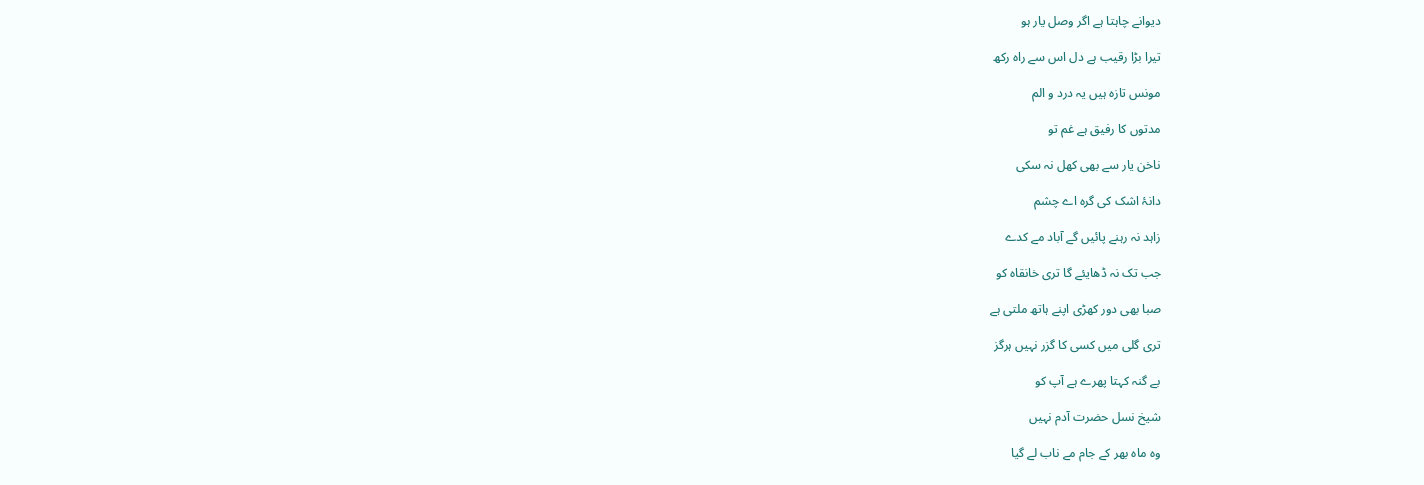دیوانے چاہتا ہے اگر وصل یار ہو

تیرا بڑا رقیب ہے دل اس سے راہ رکھ

مونس تازہ ہیں یہ درد و الم

مدتوں کا رفیق ہے غم تو

ناخن یار سے بھی کھل نہ سکی

دانۂ اشک کی گرہ اے چشم

زاہد نہ رہنے پائیں گے آباد مے کدے

جب تک نہ ڈھایئے گا تری خانقاہ کو

صبا بھی دور کھڑی اپنے ہاتھ ملتی ہے

تری گلی میں کسی کا گزر نہیں ہرگز

بے گنہ کہتا پھرے ہے آپ کو

شیخ نسل حضرت آدم نہیں

وہ ماہ بھر کے جام مے ناب لے گیا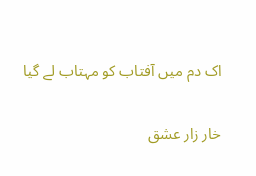اک دم میں آفتاب کو مہتاب لے گیا

خار زار عشق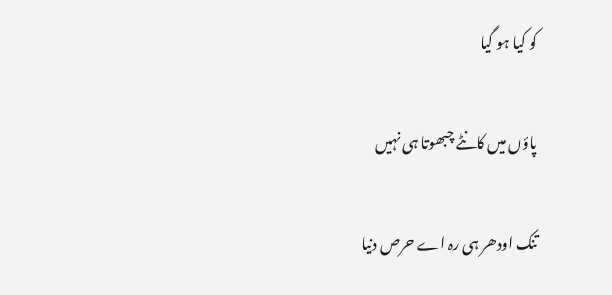کو کیا ہو گیا

پاؤں میں کانٹے چبھوتا ہی نہیں

تنک اودھر ہی رہ اے حرص دنیا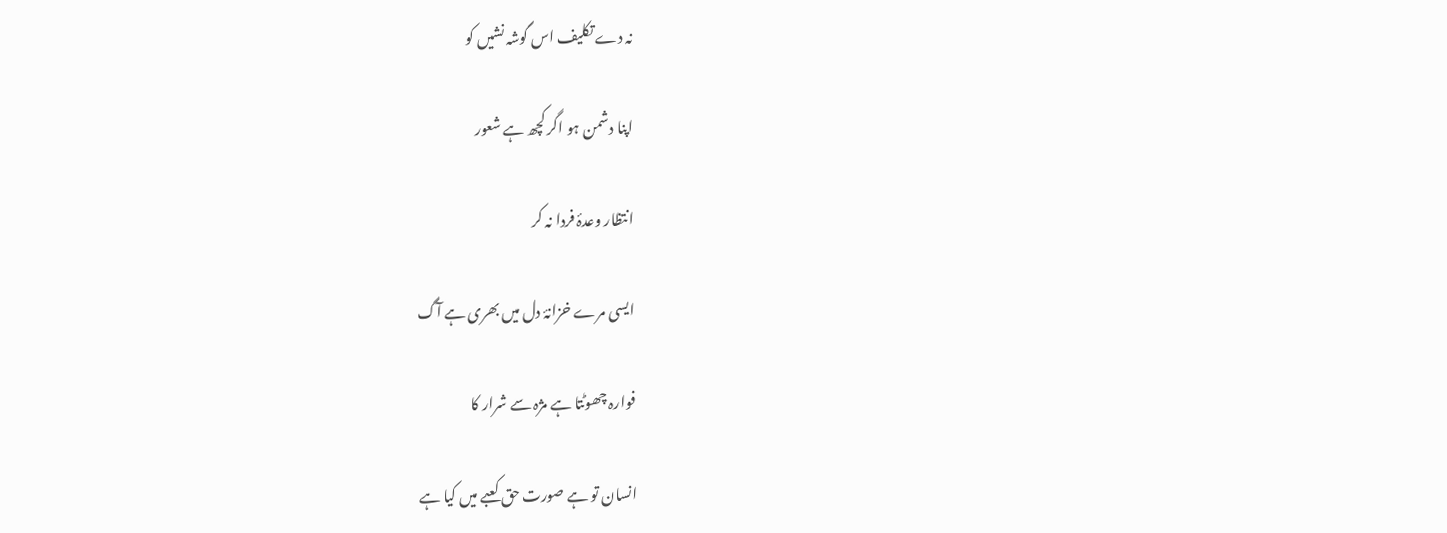نہ دے تکلیف اس گوشہ نشیں کو

اپنا دشمن ہو اگر کچھ ہے شعور

انتظار وعدۂ فردا نہ کر

ایسی مرے خزانۂ دل میں بھری ہے آگ

فوارہ چھوٹتا ہے مژہ سے شرار کا

انسان تو ہے صورت حق کعبے میں کیا ہے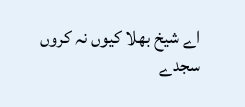اے شیخ بھلا کیوں نہ کروں سجدے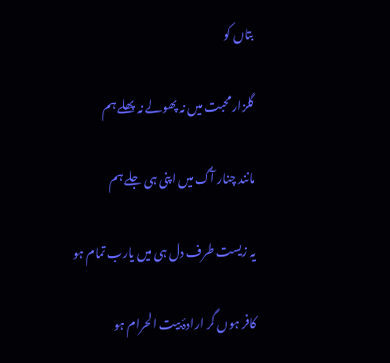بتاں کو

گلزار محبت میں نہ پھولے نہ پھلے ہم

مانند چنار آگ میں اپنی ہی جلے ہم

یہ زیست طرف دل ہی میں یارب تمام ہو

کافر ہوں گر ارادۂ بیت الحرام ہو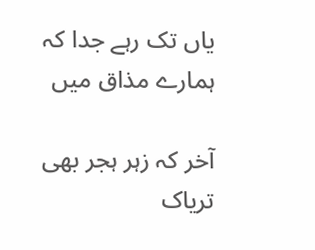یاں تک رہے جدا کہ ہمارے مذاق میں

آخر کہ زہر ہجر بھی تریاک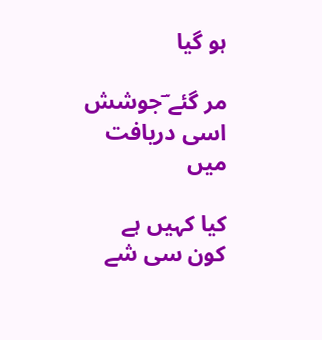ہو گیا

مر گئے ؔجوشش اسی دریافت میں

کیا کہیں ہے کون سی شے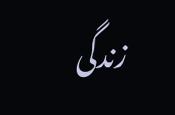زندگی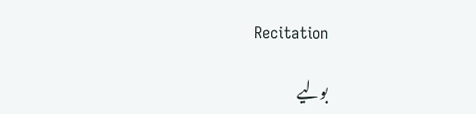Recitation

بولیے